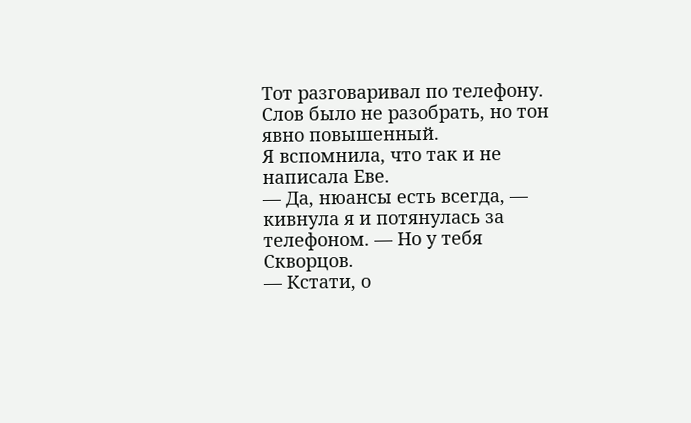Тот разговаривал по телефону. Слов было не разобрать, но тон явно повышенный.
Я вспомнила, что так и не написала Еве.
— Да, нюансы есть всегда, — кивнула я и потянулась за телефоном. — Но у тебя Скворцов.
— Кстати, о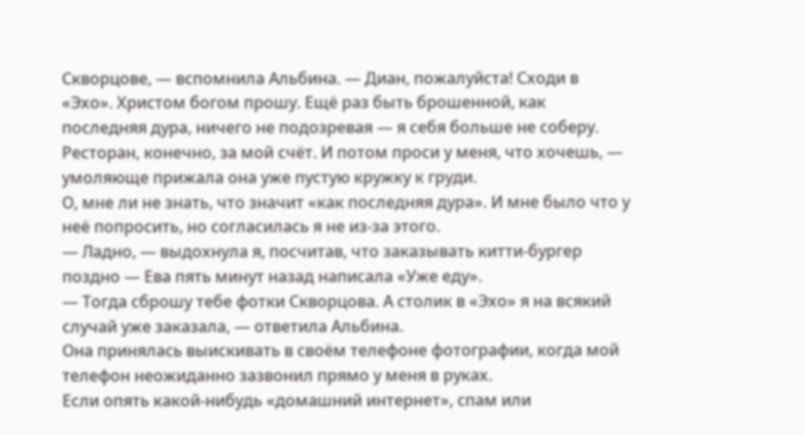Скворцове, — вспомнила Альбина. — Диан, пожалуйста! Сходи в «Эхо». Христом богом прошу. Ещё раз быть брошенной, как последняя дура, ничего не подозревая — я себя больше не соберу. Ресторан, конечно, за мой счёт. И потом проси у меня, что хочешь, — умоляюще прижала она уже пустую кружку к груди.
О, мне ли не знать, что значит «как последняя дура». И мне было что у неё попросить, но согласилась я не из-за этого.
— Ладно, — выдохнула я, посчитав, что заказывать китти-бургер поздно — Ева пять минут назад написала «Уже еду».
— Тогда сброшу тебе фотки Скворцова. А столик в «Эхо» я на всякий случай уже заказала, — ответила Альбина.
Она принялась выискивать в своём телефоне фотографии, когда мой телефон неожиданно зазвонил прямо у меня в руках.
Если опять какой-нибудь «домашний интернет», спам или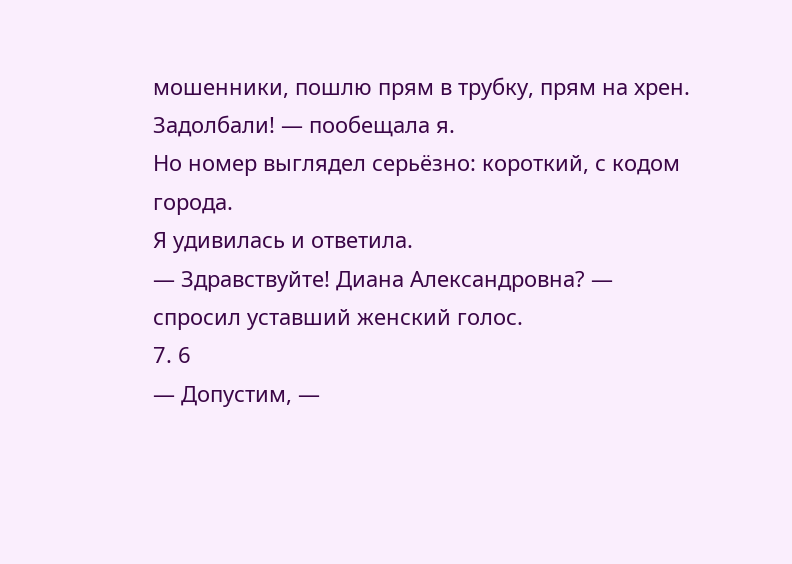мошенники, пошлю прям в трубку, прям на хрен. Задолбали! — пообещала я.
Но номер выглядел серьёзно: короткий, с кодом города.
Я удивилась и ответила.
— Здравствуйте! Диана Александровна? — спросил уставший женский голос.
7. 6
— Допустим, —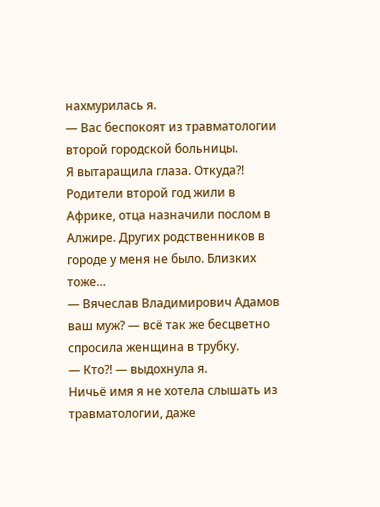нахмурилась я.
— Вас беспокоят из травматологии второй городской больницы.
Я вытаращила глаза. Откуда?!
Родители второй год жили в Африке, отца назначили послом в Алжире. Других родственников в городе у меня не было. Близких тоже…
— Вячеслав Владимирович Адамов ваш муж? — всё так же бесцветно спросила женщина в трубку.
— Кто?! — выдохнула я.
Ничьё имя я не хотела слышать из травматологии, даже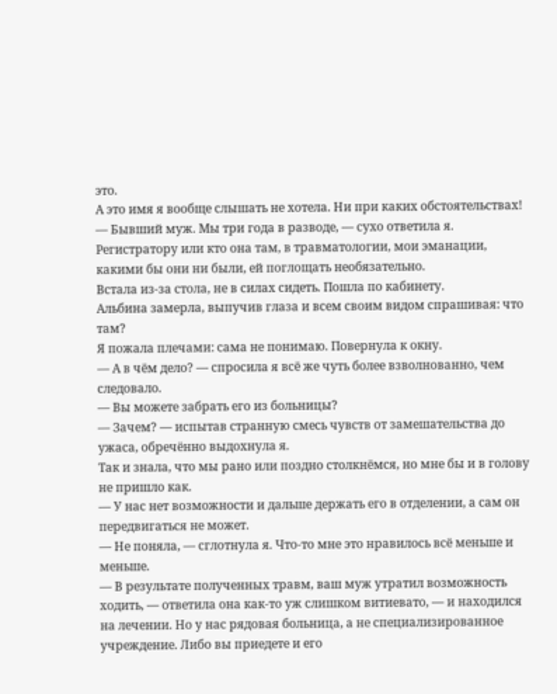это.
А это имя я вообще слышать не хотела. Ни при каких обстоятельствах!
— Бывший муж. Мы три года в разводе, — сухо ответила я. Регистратору или кто она там, в травматологии, мои эманации, какими бы они ни были, ей поглощать необязательно.
Встала из-за стола, не в силах сидеть. Пошла по кабинету.
Альбина замерла, выпучив глаза и всем своим видом спрашивая: что там?
Я пожала плечами: сама не понимаю. Повернула к окну.
— А в чём дело? — спросила я всё же чуть более взволнованно, чем следовало.
— Вы можете забрать его из больницы?
— Зачем? — испытав странную смесь чувств от замешательства до ужаса, обречённо выдохнула я.
Так и знала, что мы рано или поздно столкнёмся, но мне бы и в голову не пришло как.
— У нас нет возможности и дальше держать его в отделении, а сам он передвигаться не может.
— Не поняла, — сглотнула я. Что-то мне это нравилось всё меньше и меньше.
— В результате полученных травм, ваш муж утратил возможность ходить, — ответила она как-то уж слишком витиевато, — и находился на лечении. Но у нас рядовая больница, а не специализированное учреждение. Либо вы приедете и его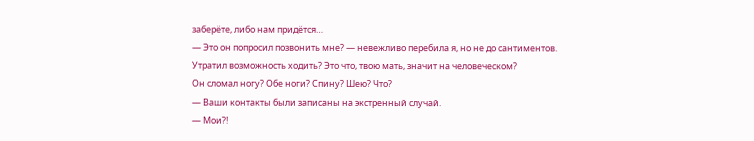заберёте, либо нам придётся…
— Это он попросил позвонить мне? — невежливо перебила я, но не до сантиментов.
Утратил возможность ходить? Это что, твою мать, значит на человеческом?
Он сломал ногу? Обе ноги? Спину? Шею? Что?
— Ваши контакты были записаны на экстренный случай.
— Мои?!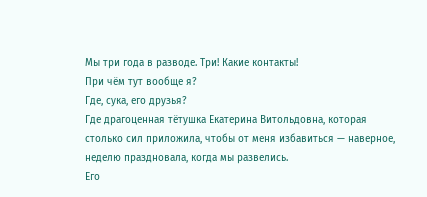Мы три года в разводе. Три! Какие контакты!
При чём тут вообще я?
Где, сука, его друзья?
Где драгоценная тётушка Екатерина Витольдовна, которая столько сил приложила, чтобы от меня избавиться — наверное, неделю праздновала, когда мы развелись.
Его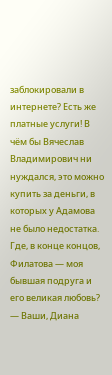заблокировали в интернете? Есть же платные услуги! В чём бы Вячеслав Владимирович ни нуждался, это можно купить за деньги, в которых у Адамова не было недостатка.
Где, в конце концов, Филатова — моя бывшая подруга и его великая любовь?
— Ваши, Диана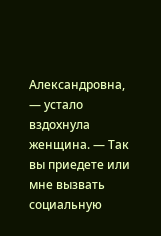Александровна, — устало вздохнула женщина. — Так вы приедете или мне вызвать социальную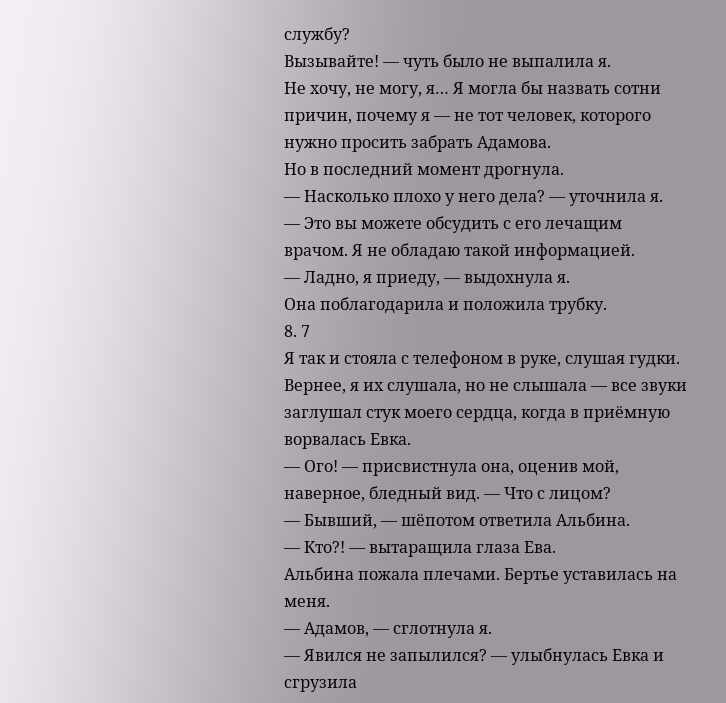службу?
Вызывайте! — чуть было не выпалила я.
Не хочу, не могу, я… Я могла бы назвать сотни причин, почему я — не тот человек, которого нужно просить забрать Адамова.
Но в последний момент дрогнула.
— Насколько плохо у него дела? — уточнила я.
— Это вы можете обсудить с его лечащим врачом. Я не обладаю такой информацией.
— Ладно, я приеду, — выдохнула я.
Она поблагодарила и положила трубку.
8. 7
Я так и стояла с телефоном в руке, слушая гудки.
Вернее, я их слушала, но не слышала — все звуки заглушал стук моего сердца, когда в приёмную ворвалась Евка.
— Ого! — присвистнула она, оценив мой, наверное, бледный вид. — Что с лицом?
— Бывший, — шёпотом ответила Альбина.
— Кто?! — вытаращила глаза Ева.
Альбина пожала плечами. Бертье уставилась на меня.
— Адамов, — сглотнула я.
— Явился не запылился? — улыбнулась Евка и сгрузила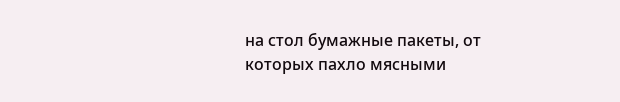на стол бумажные пакеты, от которых пахло мясными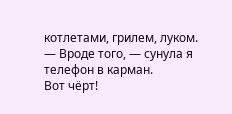котлетами, грилем, луком.
— Вроде того, — сунула я телефон в карман.
Вот чёрт!